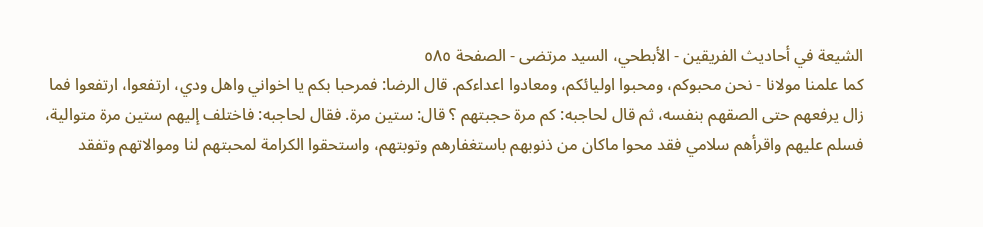الشيعة في أحاديث الفريقين - الأبطحي، السيد مرتضى - الصفحة ٥٨٥
كما علمنا مولانا - نحن محبوكم، ومحبوا اوليائكم، ومعادوا اعداءكم. قال الرضا: فمرحبا بكم يا اخواني واهل ودي، ارتفعوا، ارتفعوا فما زال يرفعهم حتى الصقهم بنفسه، ثم قال لحاجبه: كم مرة حجبتهم ؟ قال: ستين مرة. فقال لحاجبه: فاختلف إليهم ستين مرة متوالية، فسلم عليهم واقرأهم سلامي فقد محوا ماكان من ذنوبهم باستغفارهم وتوبتهم، واستحقوا الكرامة لمحبتهم لنا وموالاتهم وتفقد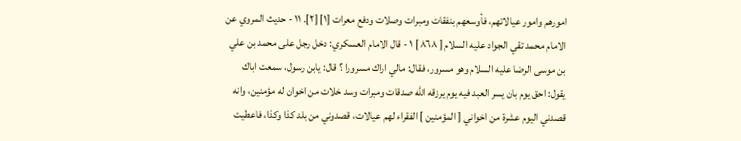امورهم وامور عيالاتهم، فأوسعهم بنفقات ومبرات وصلات ودفع معرات [١] [٢]. ١١ - حديث المروي عن الامام محمد تقي الجواد عليه السلام [ ٨٦٨ ] ١ - قال الامام العسكري: دخل رجل على محمد بن علي بن موسى الرضا عليه السلام وهو مسرور، فقال: مالي اراك مسرورا ؟ قال: يابن رسول، سمعت اباك يقول: احق يوم بان يسر العبد فيه يوم يرزقه الله صدقات ومبرات وسد خلات من اخوان له مؤمنين، وانه قصدني اليوم عشرة من اخواني [ المؤمنين ] الفقراء لهم عيالات، قصدوني من بلد كذا وكذا، فاعطيت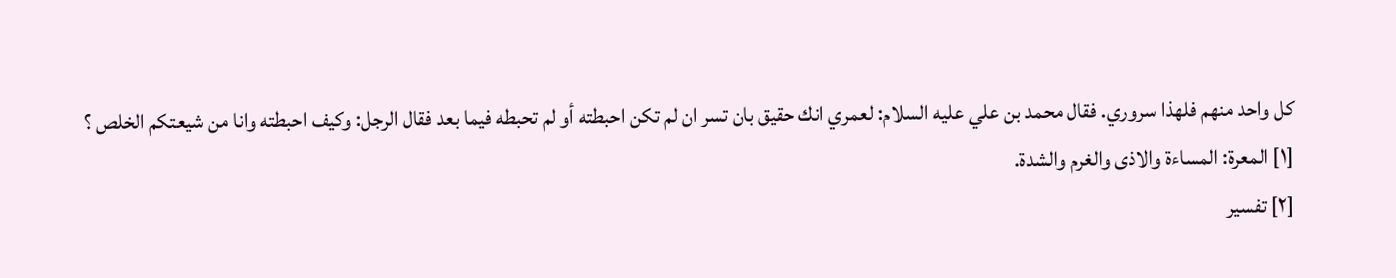كل واحد منهم فلهذا سروري. فقال محمد بن علي عليه السلام: لعمري انك حقيق بان تسر ان لم تكن احبطته أو لم تحبطه فيما بعد فقال الرجل: وكيف احبطته وانا من شيعتكم الخلص ؟
[١] المعرة: المساءة والاذى والغرم والشدة.
[٢] تفسير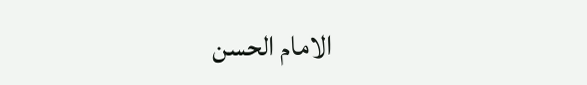الامام الحسن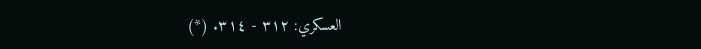العسكري: ٣١٢ - ٣١٤. (*)